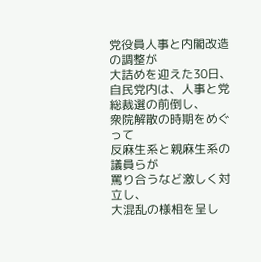党役員人事と内閣改造の調整が
大詰めを迎えた30日、
自民党内は、人事と党総裁選の前倒し、
衆院解散の時期をめぐって
反麻生系と親麻生系の議員らが
罵り合うなど激しく対立し、
大混乱の様相を呈し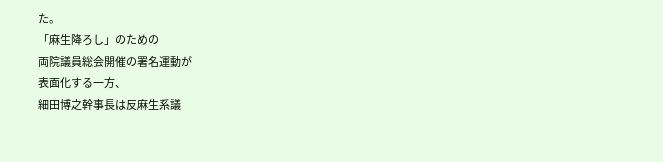た。
「麻生降ろし」のための
両院議員総会開催の署名運動が
表面化する一方、
細田博之幹事長は反麻生系議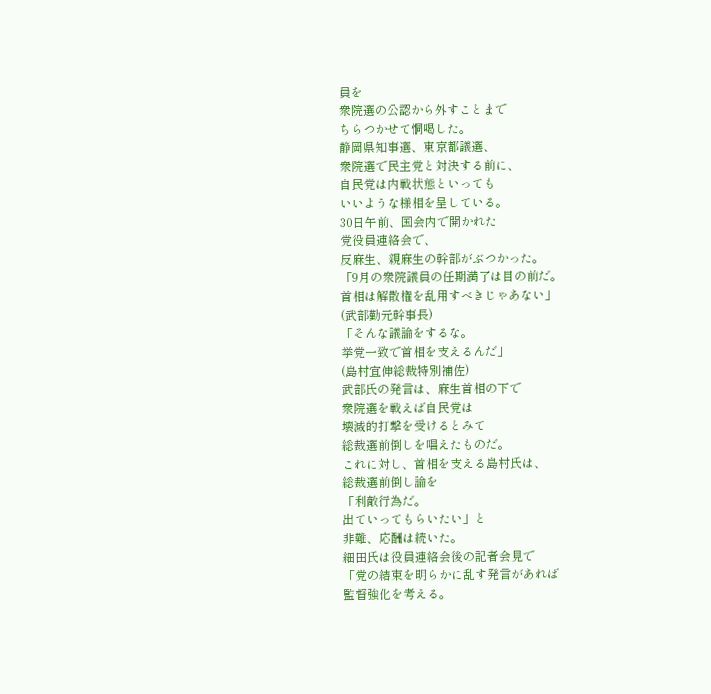員を
衆院選の公認から外すことまで
ちらつかせて恫喝した。
静岡県知事選、東京都議選、
衆院選で民主党と対決する前に、
自民党は内戦状態といっても
いいような様相を呈している。
30日午前、国会内で開かれた
党役員連絡会で、
反麻生、親麻生の幹部がぶつかった。
「9月の衆院議員の任期満了は目の前だ。
首相は解散権を乱用すべきじゃあない」
(武部勤元幹事長)
「そんな議論をするな。
挙党一致で首相を支えるんだ」
(島村宜伸総裁特別補佐)
武部氏の発言は、麻生首相の下で
衆院選を戦えば自民党は
壊滅的打撃を受けるとみて
総裁選前倒しを唱えたものだ。
これに対し、首相を支える島村氏は、
総裁選前倒し論を
「利敵行為だ。
出ていってもらいたい」と
非難、応酬は続いた。
細田氏は役員連絡会後の記者会見で
「党の結束を明らかに乱す発言があれば
監督強化を考える。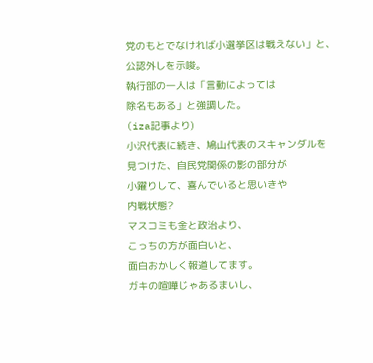党のもとでなければ小選挙区は戦えない」と、
公認外しを示唆。
執行部の一人は「言動によっては
除名もある」と強調した。
(iza記事より)
小沢代表に続き、鳩山代表のスキャンダルを
見つけた、自民党関係の影の部分が
小躍りして、喜んでいると思いきや
内戦状態?
マスコミも金と政治より、
こっちの方が面白いと、
面白おかしく報道してます。
ガキの喧嘩じゃあるまいし、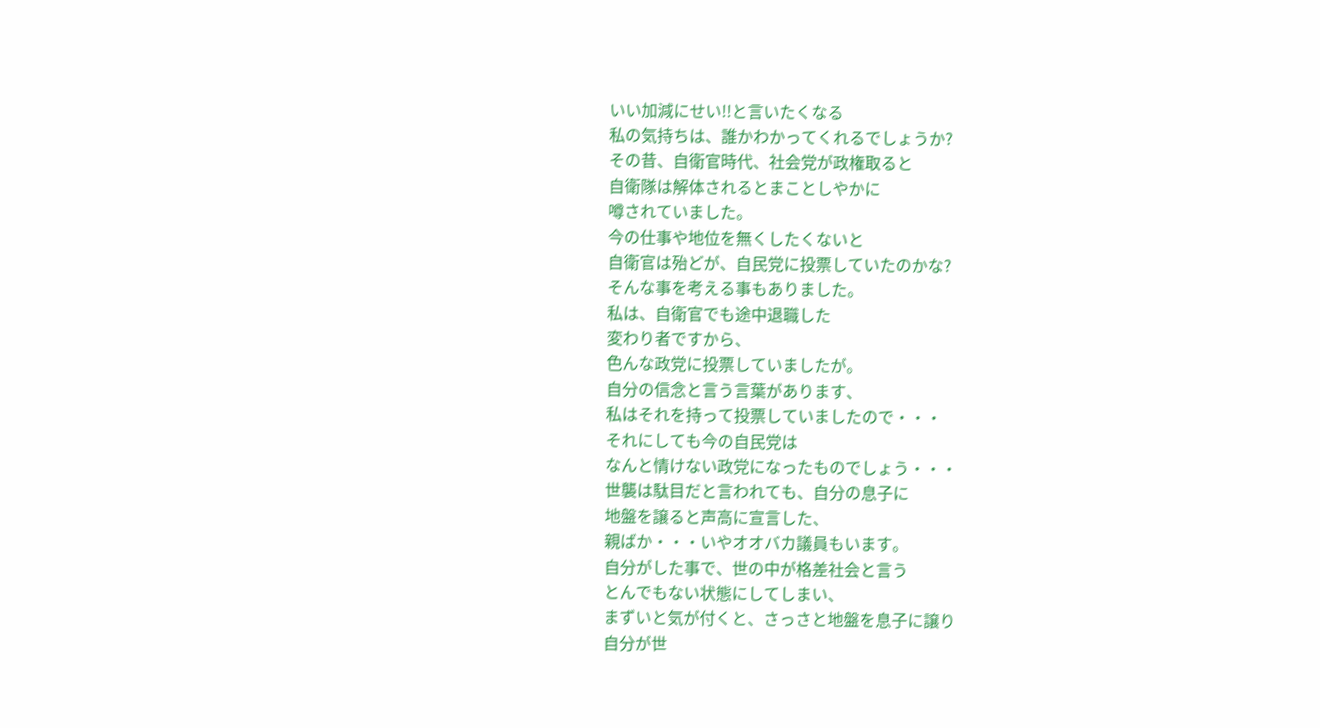いい加減にせい!!と言いたくなる
私の気持ちは、誰かわかってくれるでしょうか?
その昔、自衛官時代、社会党が政権取ると
自衛隊は解体されるとまことしやかに
噂されていました。
今の仕事や地位を無くしたくないと
自衛官は殆どが、自民党に投票していたのかな?
そんな事を考える事もありました。
私は、自衛官でも途中退職した
変わり者ですから、
色んな政党に投票していましたが。
自分の信念と言う言葉があります、
私はそれを持って投票していましたので・・・
それにしても今の自民党は
なんと情けない政党になったものでしょう・・・
世襲は駄目だと言われても、自分の息子に
地盤を譲ると声高に宣言した、
親ばか・・・いやオオバカ議員もいます。
自分がした事で、世の中が格差社会と言う
とんでもない状態にしてしまい、
まずいと気が付くと、さっさと地盤を息子に譲り
自分が世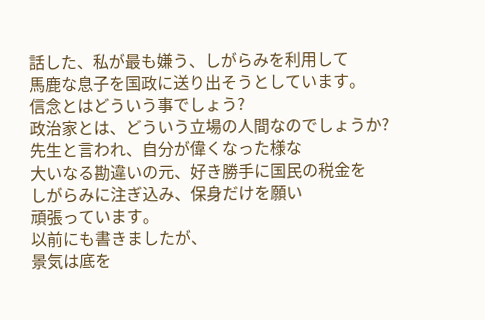話した、私が最も嫌う、しがらみを利用して
馬鹿な息子を国政に送り出そうとしています。
信念とはどういう事でしょう?
政治家とは、どういう立場の人間なのでしょうか?
先生と言われ、自分が偉くなった様な
大いなる勘違いの元、好き勝手に国民の税金を
しがらみに注ぎ込み、保身だけを願い
頑張っています。
以前にも書きましたが、
景気は底を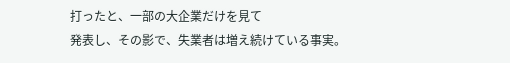打ったと、一部の大企業だけを見て
発表し、その影で、失業者は増え続けている事実。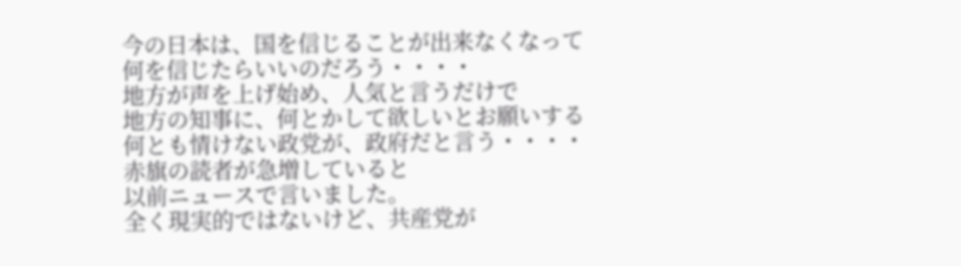今の日本は、国を信じることが出来なくなって
何を信じたらいいのだろう・・・・
地方が声を上げ始め、人気と言うだけで
地方の知事に、何とかして欲しいとお願いする
何とも情けない政党が、政府だと言う・・・・
赤旗の読者が急増していると
以前ニュースで言いました。
全く現実的ではないけど、共産党が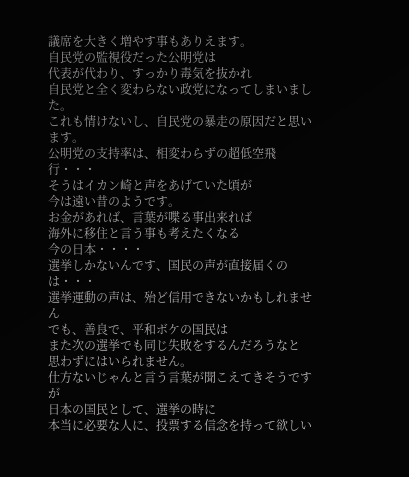議席を大きく増やす事もありえます。
自民党の監視役だった公明党は
代表が代わり、すっかり毒気を抜かれ
自民党と全く変わらない政党になってしまいました。
これも情けないし、自民党の暴走の原因だと思います。
公明党の支持率は、相変わらずの超低空飛行・・・
そうはイカン崎と声をあげていた頃が
今は遠い昔のようです。
お金があれば、言葉が喋る事出来れば
海外に移住と言う事も考えたくなる
今の日本・・・・
選挙しかないんです、国民の声が直接届くのは・・・
選挙運動の声は、殆ど信用できないかもしれません
でも、善良で、平和ボケの国民は
また次の選挙でも同じ失敗をするんだろうなと
思わずにはいられません。
仕方ないじゃんと言う言葉が聞こえてきそうですが
日本の国民として、選挙の時に
本当に必要な人に、投票する信念を持って欲しい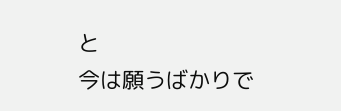と
今は願うばかりで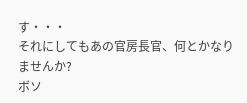す・・・
それにしてもあの官房長官、何とかなりませんか?
ボソ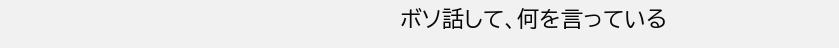ボソ話して、何を言っている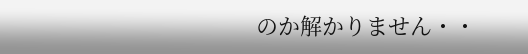のか解かりません・・